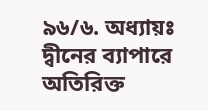৯৬/৬. অধ্যায়ঃ
দ্বীনের ব্যাপারে অতিরিক্ত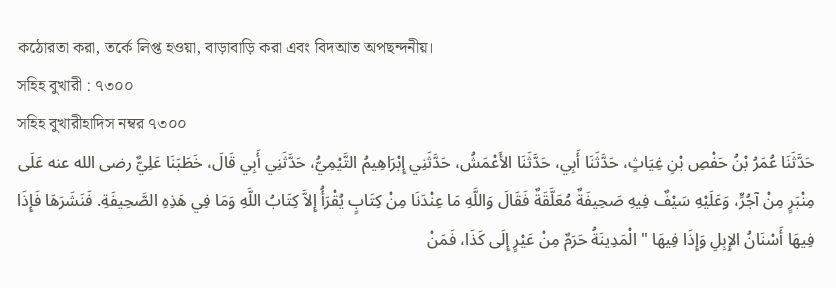কঠোরতা করা, তর্কে লিপ্ত হওয়া, বাড়াবাড়ি করা এবং বিদআত অপছন্দনীয়।
সহিহ বুখারী : ৭৩০০
সহিহ বুখারীহাদিস নম্বর ৭৩০০
حَدَّثَنَا عُمَرُ بْنُ حَفْصِ بْنِ غِيَاثٍ، حَدَّثَنَا أَبِي، حَدَّثَنَا الأَعْمَشُ، حَدَّثَنِي إِبْرَاهِيمُ التَّيْمِيُّ، حَدَّثَنِي أَبِي قَالَ، خَطَبَنَا عَلِيٌّ رضى الله عنه عَلَى مِنْبَرٍ مِنْ آجُرٍّ، وَعَلَيْهِ سَيْفٌ فِيهِ صَحِيفَةٌ مُعَلَّقَةٌ فَقَالَ وَاللَّهِ مَا عِنْدَنَا مِنْ كِتَابٍ يُقْرَأُ إِلاَّ كِتَابُ اللَّهِ وَمَا فِي هَذِهِ الصَّحِيفَةِ. فَنَشَرَهَا فَإِذَا فِيهَا أَسْنَانُ الإِبِلِ وَإِذَا فِيهَا " الْمَدِينَةُ حَرَمٌ مِنْ عَيْرٍ إِلَى كَذَا، فَمَنْ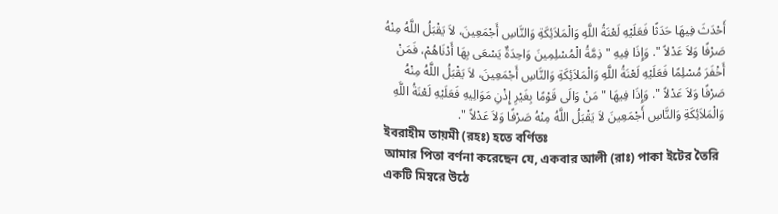أَحْدَثَ فِيهَا حَدَثًا فَعَلَيْهِ لَعْنَةُ اللَّهِ وَالْمَلاَئِكَةِ وَالنَّاسِ أَجْمَعِينَ، لاَ يَقْبَلُ اللَّهُ مِنْهُ صَرْفًا وَلاَ عَدْلاً ". وَإِذَا فِيهِ " ذِمَّةُ الْمُسْلِمِينَ وَاحِدَةٌ يَسْعَى بِهَا أَدْنَاهُمْ، فَمَنْ أَخْفَرَ مُسْلِمًا فَعَلَيْهِ لَعْنَةُ اللَّهِ وَالْمَلاَئِكَةِ وَالنَّاسِ أَجْمَعِينَ، لاَ يَقْبَلُ اللَّهُ مِنْهُ صَرْفًا وَلاَ عَدْلاً ". وَإِذَا فِيهَا " مَنْ وَالَى قَوْمًا بِغَيْرِ إِذْنِ مَوَالِيهِ فَعَلَيْهِ لَعْنَةُ اللَّهِ وَالْمَلاَئِكَةِ وَالنَّاسِ أَجْمَعِينَ لاَ يَقْبَلُ اللَّهُ مِنْهُ صَرْفًا وَلاَ عَدْلاً ".
ইবরাহীম তায়মী (রহঃ) হতে বর্ণিতঃ
আমার পিতা বর্ণনা করেছেন যে, একবার আলী (রাঃ) পাকা ইটের তৈরি একটি মিম্বরে উঠে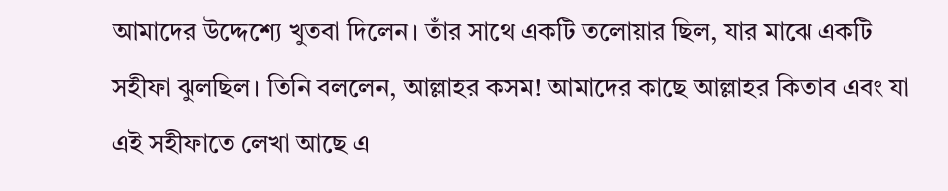আমাদের উদ্দেশ্যে খুতবা দিলেন। তাঁর সাথে একটি তলোয়ার ছিল, যার মাঝে একটি সহীফা ঝুলছিল। তিনি বললেন, আল্লাহর কসম! আমাদের কাছে আল্লাহর কিতাব এবং যা এই সহীফাতে লেখা আছে এ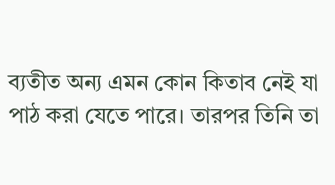ব্যতীত অন্য এমন কোন কিতাব নেই যা পাঠ করা যেতে পারে। তারপর তিনি তা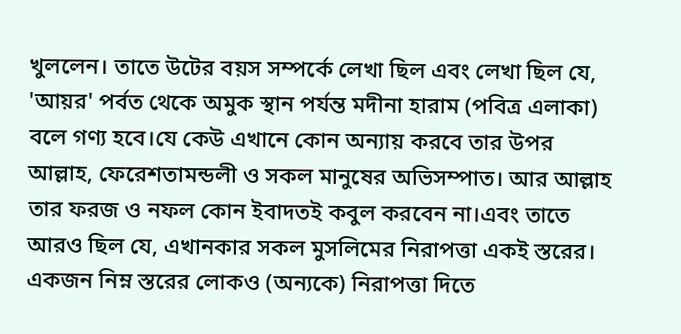খুললেন। তাতে উটের বয়স সম্পর্কে লেখা ছিল এবং লেখা ছিল যে, 'আয়র' পর্বত থেকে অমুক স্থান পর্যন্ত মদীনা হারাম (পবিত্র এলাকা) বলে গণ্য হবে।যে কেউ এখানে কোন অন্যায় করবে তার উপর আল্লাহ, ফেরেশতামন্ডলী ও সকল মানুষের অভিসম্পাত। আর আল্লাহ তার ফরজ ও নফল কোন ইবাদতই কবুল করবেন না।এবং তাতে আরও ছিল যে, এখানকার সকল মুসলিমের নিরাপত্তা একই স্তরের। একজন নিম্ন স্তরের লোকও (অন্যকে) নিরাপত্তা দিতে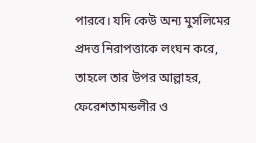পারবে। যদি কেউ অন্য মুসলিমের প্রদত্ত নিরাপত্তাকে লংঘন করে, তাহলে তার উপর আল্লাহর, ফেরেশতামন্ডলীর ও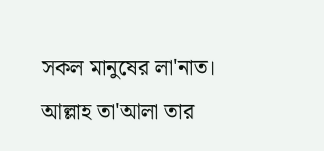সকল মানুষের লা'নাত। আল্লাহ তা'আলা তার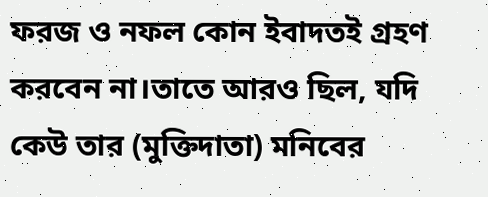ফরজ ও নফল কোন ইবাদতই গ্রহণ করবেন না।তাতে আরও ছিল, যদি কেউ তার (মুক্তিদাতা) মনিবের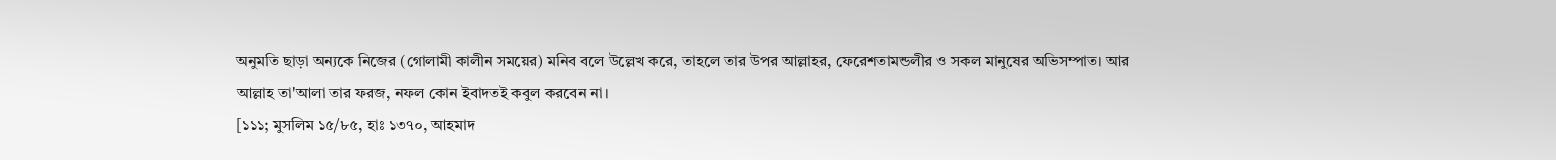অনুমতি ছাড়া অন্যকে নিজের (গোলামী কালীন সময়ের) মনিব বলে উল্লেখ করে, তাহলে তার উপর আল্লাহর, ফেরেশতামন্ডলীর ও সকল মানুষের অভিসম্পাত। আর আল্লাহ তা'আলা তার ফরজ, নফল কোন ইবাদতই কবুল করবেন না।
[১১১; মুসলিম ১৫/৮৫, হাঃ ১৩৭০, আহমাদ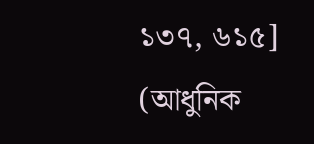১৩৭, ৬১৫] (আধুনিক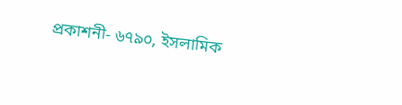প্রকাশনী- ৬৭৯০, ইসলামিক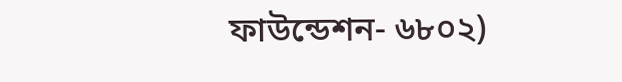ফাউন্ডেশন- ৬৮০২)